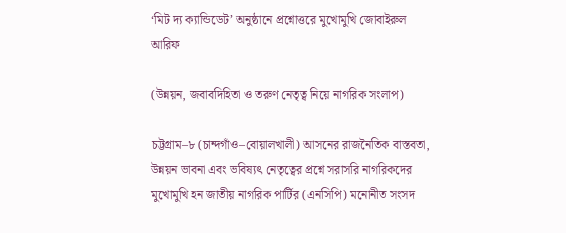‘মিট দ্য ক্যান্ডিডেট’ অনুষ্ঠানে প্রশ্নোত্তরে মুখোমুখি জোবাইরুল আরিফ

(উন্নয়ন, জবাবদিহিতা ও তরুণ নেতৃত্ব নিয়ে নাগরিক সংলাপ)

চট্টগ্রাম–৮ (চান্দগাঁও–বোয়ালখালী) আসনের রাজনৈতিক বাস্তবতা, উন্নয়ন ভাবনা এবং ভবিষ্যৎ নেতৃত্বের প্রশ্নে সরাসরি নাগরিকদের মুখোমুখি হন জাতীয় নাগরিক পার্টির (এনসিপি) মনোনীত সংসদ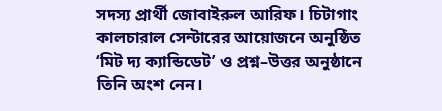সদস্য প্রার্থী জোবাইরুল আরিফ। চিটাগাং কালচারাল সেন্টারের আয়োজনে অনুষ্ঠিত ‘মিট দ্য ক্যান্ডিডেট’ ও প্রশ্ন–উত্তর অনুষ্ঠানে তিনি অংশ নেন।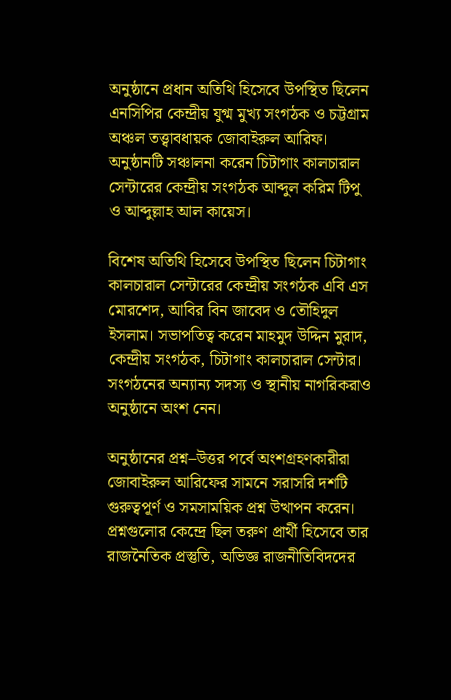অনুষ্ঠানে প্রধান অতিথি হিসেবে উপস্থিত ছিলেন এনসিপির কেন্দ্রীয় যুগ্ম মুখ্য সংগঠক ও চট্টগ্রাম অঞ্চল তত্ত্বাবধায়ক জোবাইরুল আরিফ। অনুষ্ঠানটি সঞ্চালনা করেন চিটাগাং কালচারাল সেন্টারের কেন্দ্রীয় সংগঠক আব্দুল করিম টিপু ও আব্দুল্লাহ আল কায়েস।

বিশেষ অতিথি হিসেবে উপস্থিত ছিলেন চিটাগাং কালচারাল সেন্টারের কেন্দ্রীয় সংগঠক এবি এস মোরশেদ, আবির বিন জাবেদ ও তৌহিদুল ইসলাম। সভাপতিত্ব করেন মাহমুদ উদ্দিন মুরাদ, কেন্দ্রীয় সংগঠক, চিটাগাং কালচারাল সেন্টার। সংগঠনের অন্যান্য সদস্য ও স্থানীয় নাগরিকরাও অনুষ্ঠানে অংশ নেন।

অনুষ্ঠানের প্রশ্ন–উত্তর পর্বে অংশগ্রহণকারীরা জোবাইরুল আরিফের সামনে সরাসরি দশটি গুরুত্বপূর্ণ ও সমসাময়িক প্রশ্ন উত্থাপন করেন। প্রশ্নগুলোর কেন্দ্রে ছিল তরুণ প্রার্থী হিসেবে তার রাজনৈতিক প্রস্তুতি, অভিজ্ঞ রাজনীতিবিদদের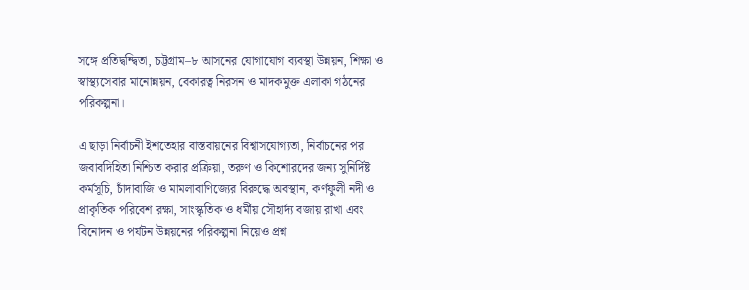সঙ্গে প্রতিদ্বন্দ্বিতা, চট্টগ্রাম–৮ আসনের যোগাযোগ ব্যবস্থা উন্নয়ন, শিক্ষা ও স্বাস্থ্যসেবার মানোন্নয়ন, বেকারত্ব নিরসন ও মাদকমুক্ত এলাকা গঠনের পরিকল্পনা।

এ ছাড়া নির্বাচনী ইশতেহার বাস্তবায়নের বিশ্বাসযোগ্যতা, নির্বাচনের পর জবাবদিহিতা নিশ্চিত করার প্রক্রিয়া, তরুণ ও কিশোরদের জন্য সুনির্দিষ্ট কর্মসূচি, চাঁদাবাজি ও মামলাবাণিজ্যের বিরুদ্ধে অবস্থান, কর্ণফুলী নদী ও প্রাকৃতিক পরিবেশ রক্ষা, সাংস্কৃতিক ও ধর্মীয় সৌহার্দ্য বজায় রাখা এবং বিনোদন ও পর্যটন উন্নয়নের পরিকল্পনা নিয়েও প্রশ্ন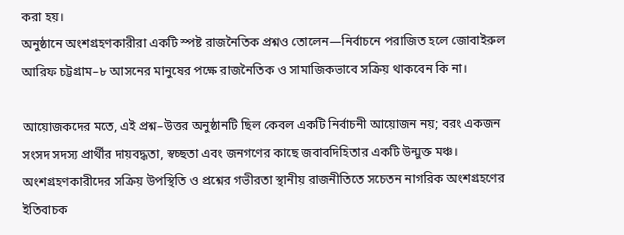করা হয়।
অনুষ্ঠানে অংশগ্রহণকারীরা একটি স্পষ্ট রাজনৈতিক প্রশ্নও তোলেন—নির্বাচনে পরাজিত হলে জোবাইরুল আরিফ চট্টগ্রাম–৮ আসনের মানুষের পক্ষে রাজনৈতিক ও সামাজিকভাবে সক্রিয় থাকবেন কি না।

আয়োজকদের মতে, এই প্রশ্ন–উত্তর অনুষ্ঠানটি ছিল কেবল একটি নির্বাচনী আয়োজন নয়; বরং একজন সংসদ সদস্য প্রার্থীর দায়বদ্ধতা, স্বচ্ছতা এবং জনগণের কাছে জবাবদিহিতার একটি উন্মুক্ত মঞ্চ। অংশগ্রহণকারীদের সক্রিয় উপস্থিতি ও প্রশ্নের গভীরতা স্থানীয় রাজনীতিতে সচেতন নাগরিক অংশগ্রহণের ইতিবাচক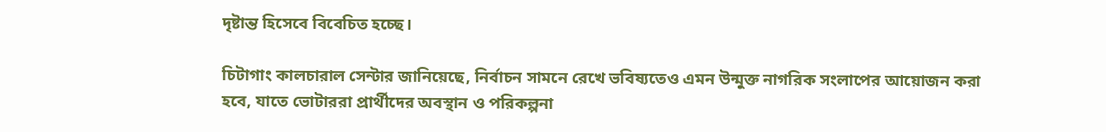দৃষ্টান্ত হিসেবে বিবেচিত হচ্ছে।

চিটাগাং কালচারাল সেন্টার জানিয়েছে, নির্বাচন সামনে রেখে ভবিষ্যতেও এমন উন্মুক্ত নাগরিক সংলাপের আয়োজন করা হবে, যাতে ভোটাররা প্রার্থীদের অবস্থান ও পরিকল্পনা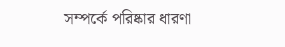সম্পর্কে পরিষ্কার ধারণা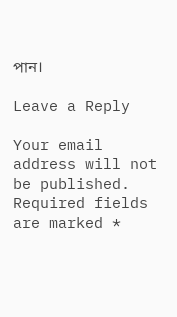পান।

Leave a Reply

Your email address will not be published. Required fields are marked *